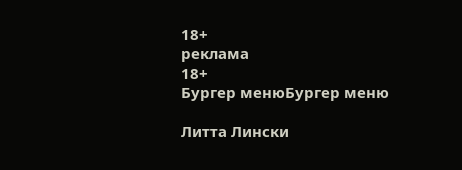18+
реклама
18+
Бургер менюБургер меню

Литта Лински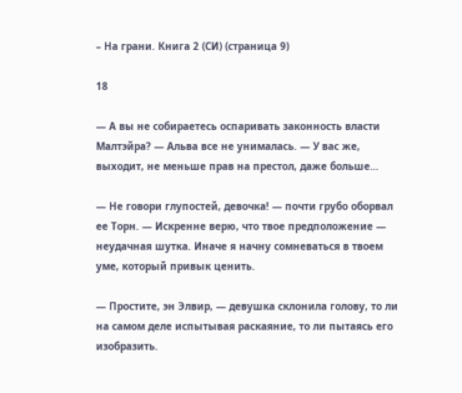– На грани. Книга 2 (СИ) (страница 9)

18

— А вы не собираетесь оспаривать законность власти Малтэйра? — Альва все не унималась. — У вас же, выходит, не меньше прав на престол, даже больше…

— Не говори глупостей, девочка! — почти грубо оборвал ее Торн. — Искренне верю, что твое предположение — неудачная шутка. Иначе я начну сомневаться в твоем уме, который привык ценить.

— Простите, эн Элвир, — девушка склонила голову, то ли на самом деле испытывая раскаяние, то ли пытаясь его изобразить.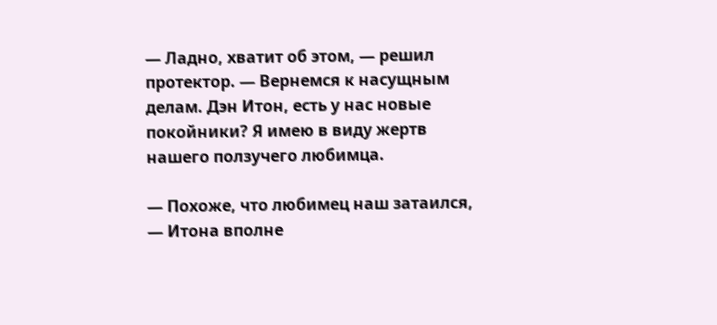— Ладно, хватит об этом, — решил протектор. — Вернемся к насущным делам. Дэн Итон, есть у нас новые покойники? Я имею в виду жертв нашего ползучего любимца.

— Похоже, что любимец наш затаился, — Итона вполне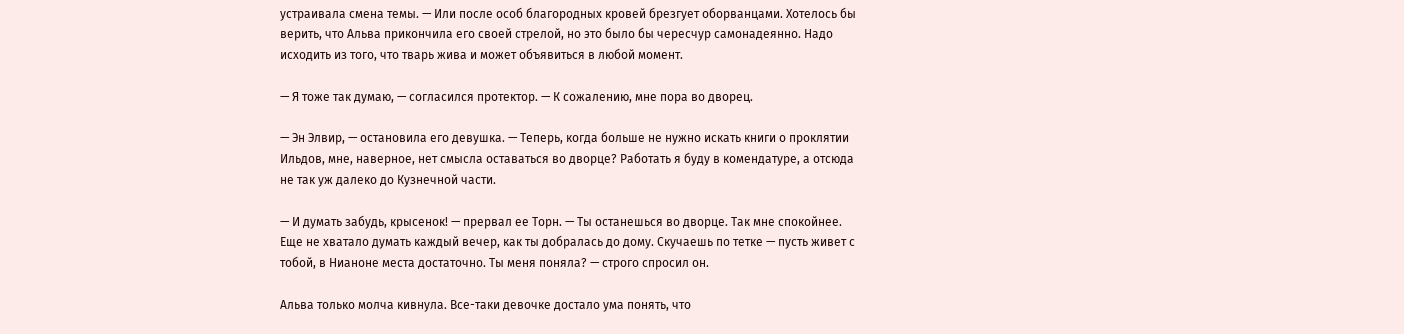устраивала смена темы. — Или после особ благородных кровей брезгует оборванцами. Хотелось бы верить, что Альва прикончила его своей стрелой, но это было бы чересчур самонадеянно. Надо исходить из того, что тварь жива и может объявиться в любой момент.

— Я тоже так думаю, — согласился протектор. — К сожалению, мне пора во дворец.

— Эн Элвир, — остановила его девушка. — Теперь, когда больше не нужно искать книги о проклятии Ильдов, мне, наверное, нет смысла оставаться во дворце? Работать я буду в комендатуре, а отсюда не так уж далеко до Кузнечной части.

— И думать забудь, крысенок! — прервал ее Торн. — Ты останешься во дворце. Так мне спокойнее. Еще не хватало думать каждый вечер, как ты добралась до дому. Скучаешь по тетке — пусть живет с тобой, в Нианоне места достаточно. Ты меня поняла? — строго спросил он.

Альва только молча кивнула. Все-таки девочке достало ума понять, что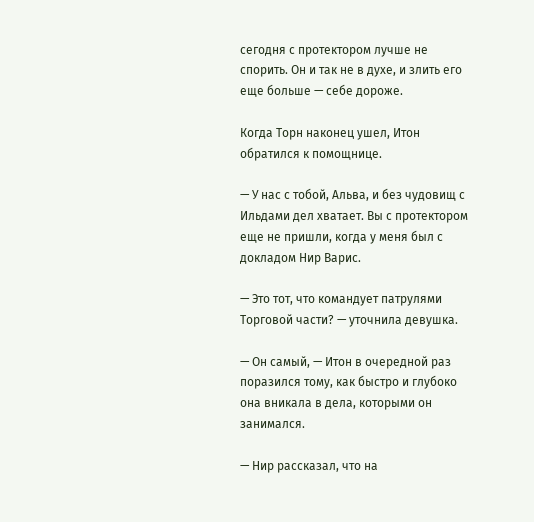сегодня с протектором лучше не спорить. Он и так не в духе, и злить его еще больше — себе дороже.

Когда Торн наконец ушел, Итон обратился к помощнице.

— У нас с тобой, Альва, и без чудовищ с Ильдами дел хватает. Вы с протектором еще не пришли, когда у меня был с докладом Нир Варис.

— Это тот, что командует патрулями Торговой части? — уточнила девушка.

— Он самый, — Итон в очередной раз поразился тому, как быстро и глубоко она вникала в дела, которыми он занимался.

— Нир рассказал, что на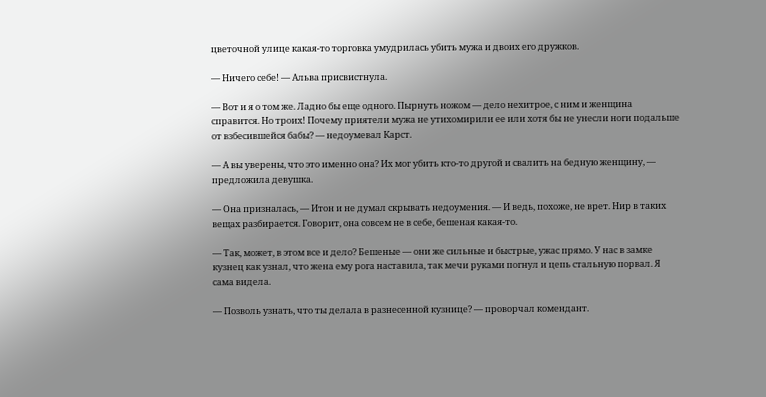цветочной улице какая-то торговка умудрилась убить мужа и двоих его дружков.

— Ничего себе! — Альва присвистнула.

— Вот и я о том же. Ладно бы еще одного. Пырнуть ножом — дело нехитрое, с ним и женщина справится. Но троих! Почему приятели мужа не утихомирили ее или хотя бы не унесли ноги подальше от взбесившейся бабы? — недоумевал Карст.

— А вы уверены, что это именно она? Их мог убить кто-то другой и свалить на бедную женщину, — предложила девушка.

— Она призналась, — Итон и не думал скрывать недоумения. — И ведь, похоже, не врет. Нир в таких вещах разбирается. Говорит, она совсем не в себе, бешеная какая-то.

— Так, может, в этом все и дело? Бешеные — они же сильные и быстрые, ужас прямо. У нас в замке кузнец как узнал, что жена ему рога наставила, так мечи руками погнул и цепь стальную порвал. Я сама видела.

— Позволь узнать, что ты делала в разнесенной кузнице? — проворчал комендант.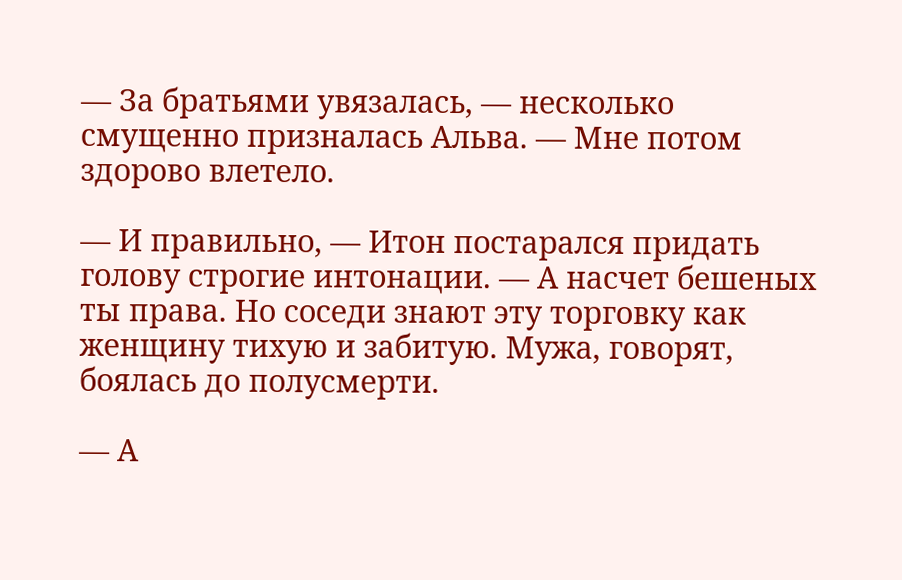— За братьями увязалась, — несколько смущенно призналась Альва. — Мне потом здорово влетело.

— И правильно, — Итон постарался придать голову строгие интонации. — А насчет бешеных ты права. Но соседи знают эту торговку как женщину тихую и забитую. Мужа, говорят, боялась до полусмерти.

— А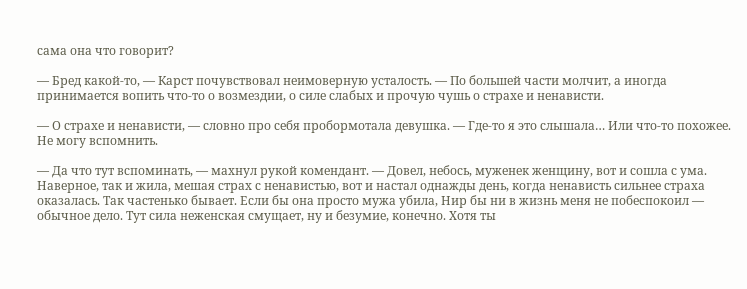сама она что говорит?

— Бред какой-то, — Карст почувствовал неимоверную усталость. — По большей части молчит, а иногда принимается вопить что-то о возмездии, о силе слабых и прочую чушь о страхе и ненависти.

— О страхе и ненависти, — словно про себя пробормотала девушка. — Где-то я это слышала… Или что-то похожее. Не могу вспомнить.

— Да что тут вспоминать, — махнул рукой комендант. — Довел, небось, муженек женщину, вот и сошла с ума. Наверное, так и жила, мешая страх с ненавистью, вот и настал однажды день, когда ненависть сильнее страха оказалась. Так частенько бывает. Если бы она просто мужа убила, Нир бы ни в жизнь меня не побеспокоил — обычное дело. Тут сила неженская смущает, ну и безумие, конечно. Хотя ты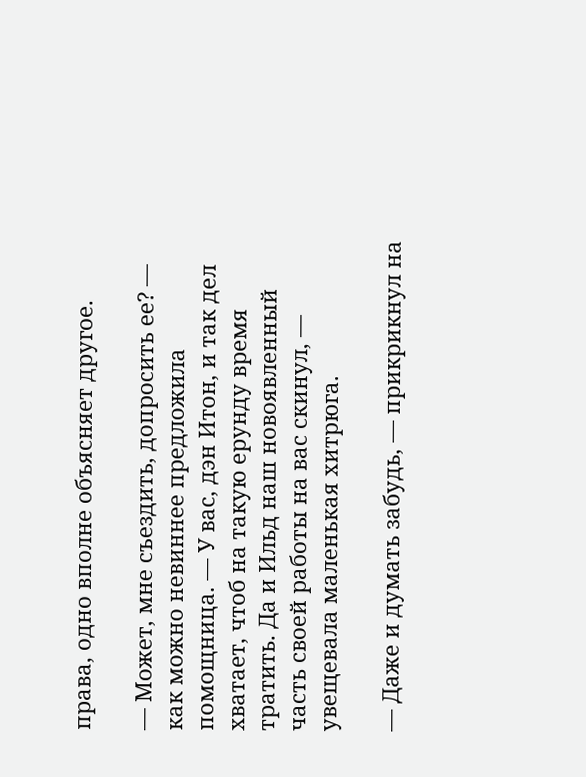права, одно вполне объясняет другое.

— Может, мне съездить, допросить ее? — как можно невиннее предложила помощница. — У вас, дэн Итон, и так дел хватает, чтоб на такую ерунду время тратить. Да и Ильд наш новоявленный часть своей работы на вас скинул, — увещевала маленькая хитрюга.

— Даже и думать забудь, — прикрикнул на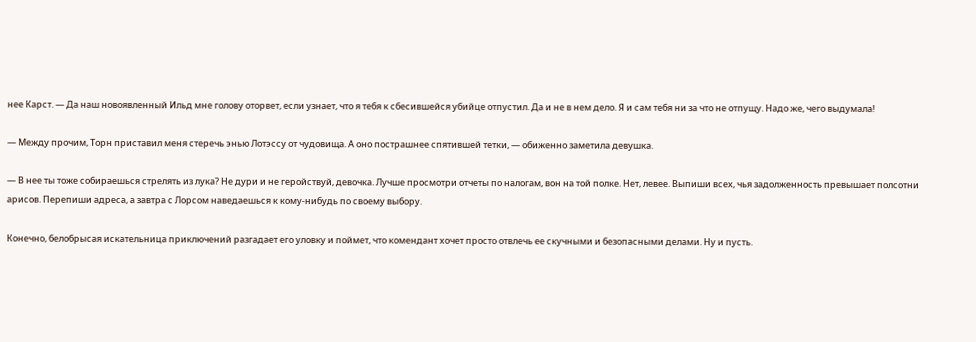нее Карст. — Да наш новоявленный Ильд мне голову оторвет, если узнает, что я тебя к сбесившейся убийце отпустил. Да и не в нем дело. Я и сам тебя ни за что не отпущу. Надо же, чего выдумала!

— Между прочим, Торн приставил меня стеречь энью Лотэссу от чудовища. А оно пострашнее спятившей тетки, — обиженно заметила девушка.

— В нее ты тоже собираешься стрелять из лука? Не дури и не геройствуй, девочка. Лучше просмотри отчеты по налогам, вон на той полке. Нет, левее. Выпиши всех, чья задолженность превышает полсотни арисов. Перепиши адреса, а завтра с Лорсом наведаешься к кому-нибудь по своему выбору.

Конечно, белобрысая искательница приключений разгадает его уловку и поймет, что комендант хочет просто отвлечь ее скучными и безопасными делами. Ну и пусть.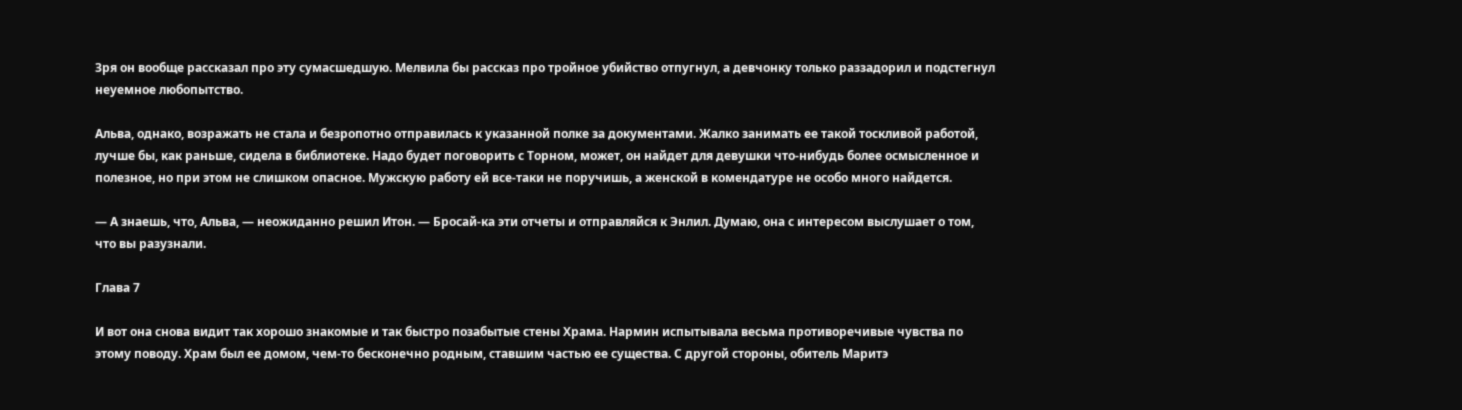Зря он вообще рассказал про эту сумасшедшую. Мелвила бы рассказ про тройное убийство отпугнул, а девчонку только раззадорил и подстегнул неуемное любопытство.

Альва, однако, возражать не стала и безропотно отправилась к указанной полке за документами. Жалко занимать ее такой тоскливой работой, лучше бы, как раньше, сидела в библиотеке. Надо будет поговорить с Торном, может, он найдет для девушки что-нибудь более осмысленное и полезное, но при этом не слишком опасное. Мужскую работу ей все-таки не поручишь, а женской в комендатуре не особо много найдется.

— А знаешь, что, Альва, — неожиданно решил Итон. — Бросай-ка эти отчеты и отправляйся к Энлил. Думаю, она с интересом выслушает о том, что вы разузнали.

Глава 7

И вот она снова видит так хорошо знакомые и так быстро позабытые стены Храма. Нармин испытывала весьма противоречивые чувства по этому поводу. Храм был ее домом, чем-то бесконечно родным, ставшим частью ее существа. С другой стороны, обитель Маритэ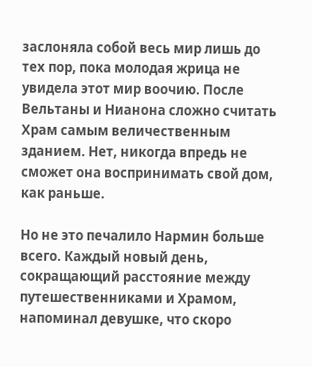заслоняла собой весь мир лишь до тех пор, пока молодая жрица не увидела этот мир воочию. После Вельтаны и Нианона сложно считать Храм самым величественным зданием. Нет, никогда впредь не сможет она воспринимать свой дом, как раньше.

Но не это печалило Нармин больше всего. Каждый новый день, сокращающий расстояние между путешественниками и Храмом, напоминал девушке, что скоро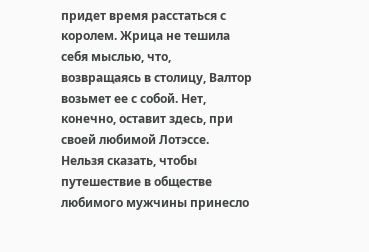придет время расстаться с королем. Жрица не тешила себя мыслью, что, возвращаясь в столицу, Валтор возьмет ее с собой. Нет, конечно, оставит здесь, при своей любимой Лотэссе. Нельзя сказать, чтобы путешествие в обществе любимого мужчины принесло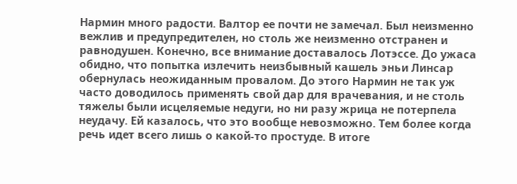Нармин много радости. Валтор ее почти не замечал. Был неизменно вежлив и предупредителен, но столь же неизменно отстранен и равнодушен. Конечно, все внимание доставалось Лотэссе. До ужаса обидно, что попытка излечить неизбывный кашель эньи Линсар обернулась неожиданным провалом. До этого Нармин не так уж часто доводилось применять свой дар для врачевания, и не столь тяжелы были исцеляемые недуги, но ни разу жрица не потерпела неудачу. Ей казалось, что это вообще невозможно. Тем более когда речь идет всего лишь о какой-то простуде. В итоге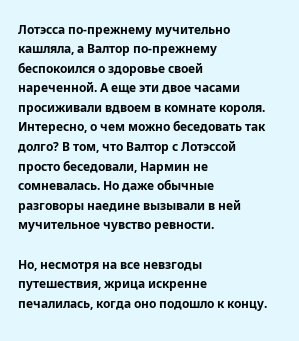Лотэсса по-прежнему мучительно кашляла, а Валтор по-прежнему беспокоился о здоровье своей нареченной. А еще эти двое часами просиживали вдвоем в комнате короля. Интересно, о чем можно беседовать так долго? В том, что Валтор с Лотэссой просто беседовали, Нармин не сомневалась. Но даже обычные разговоры наедине вызывали в ней мучительное чувство ревности.

Но, несмотря на все невзгоды путешествия, жрица искренне печалилась, когда оно подошло к концу.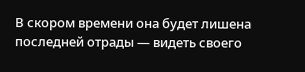В скором времени она будет лишена последней отрады — видеть своего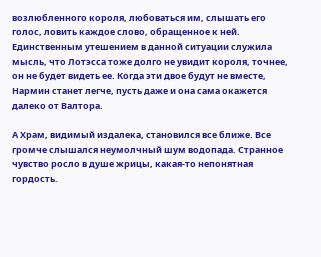возлюбленного короля, любоваться им, слышать его голос, ловить каждое слово, обращенное к ней. Единственным утешением в данной ситуации служила мысль, что Лотэсса тоже долго не увидит короля, точнее, он не будет видеть ее. Когда эти двое будут не вместе, Нармин станет легче, пусть даже и она сама окажется далеко от Валтора.

А Храм, видимый издалека, становился все ближе. Все громче слышался неумолчный шум водопада. Странное чувство росло в душе жрицы, какая-то непонятная гордость.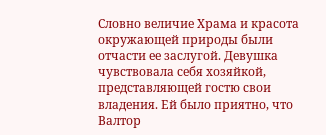Словно величие Храма и красота окружающей природы были отчасти ее заслугой. Девушка чувствовала себя хозяйкой, представляющей гостю свои владения. Ей было приятно, что Валтор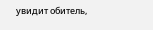увидит обитель,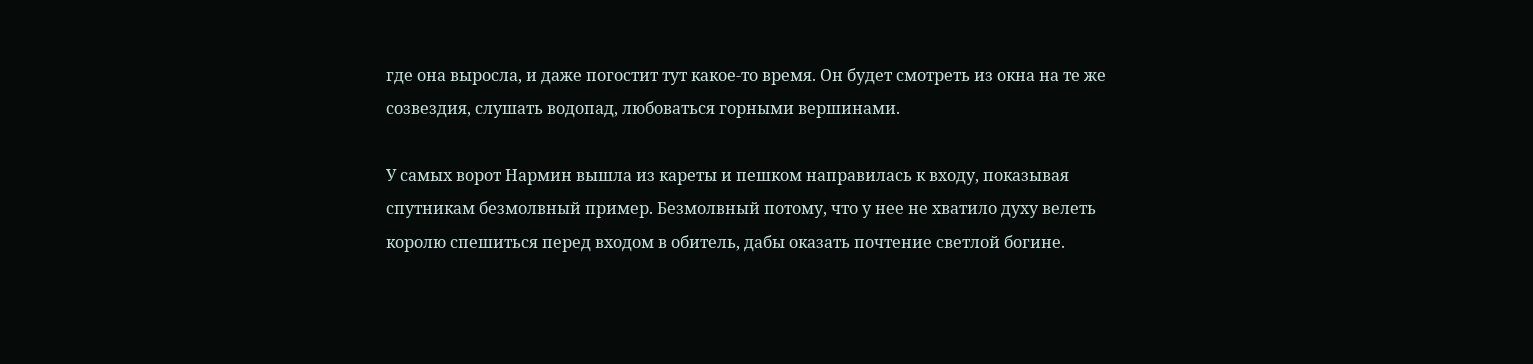где она выросла, и даже погостит тут какое-то время. Он будет смотреть из окна на те же созвездия, слушать водопад, любоваться горными вершинами.

У самых ворот Нармин вышла из кареты и пешком направилась к входу, показывая спутникам безмолвный пример. Безмолвный потому, что у нее не хватило духу велеть королю спешиться перед входом в обитель, дабы оказать почтение светлой богине.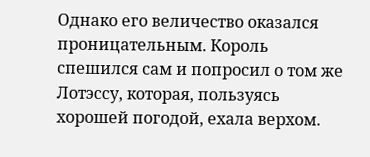Однако его величество оказался проницательным. Король спешился сам и попросил о том же Лотэссу, которая, пользуясь хорошей погодой, ехала верхом.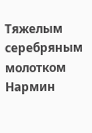Тяжелым серебряным молотком Нармин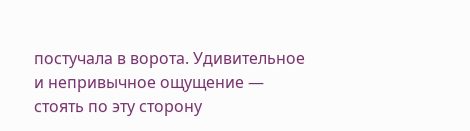постучала в ворота. Удивительное и непривычное ощущение — стоять по эту сторону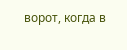ворот, когда в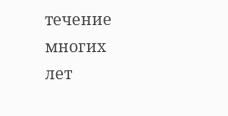течение многих лет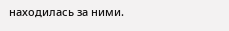находилась за ними.